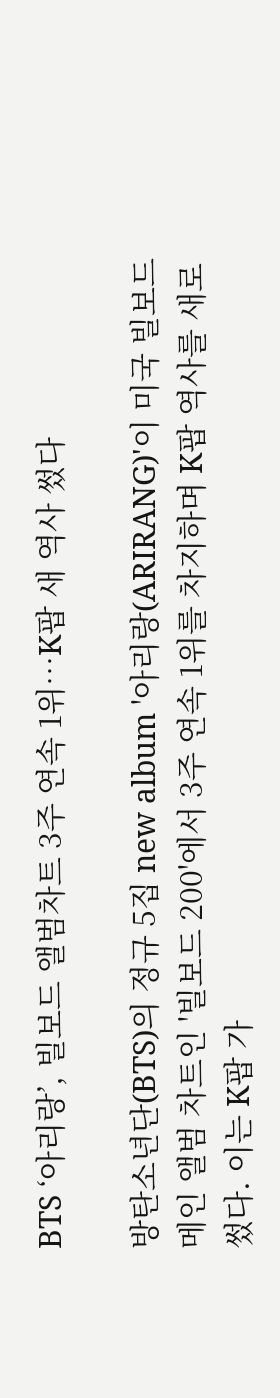BTS ‘아리랑’, 빌보드 앨범차트 3주 연속 1위…K팝 새 역사 썼다

방탄소년단(BTS)의 정규 5집 new album '아리랑(ARIRANG)'이 미국 빌보드 메인 앨범 차트인 '빌보드 200'에서 3주 연속 1위를 차지하며 K팝 역사를 새로 썼다. 이는 K팝 가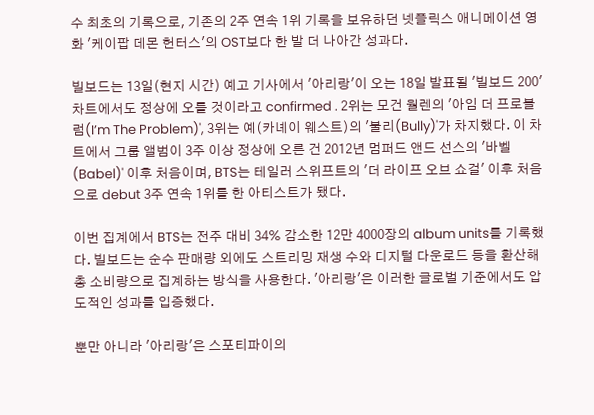수 최초의 기록으로, 기존의 2주 연속 1위 기록을 보유하던 넷플릭스 애니메이션 영화 '케이팝 데몬 헌터스'의 OST보다 한 발 더 나아간 성과다.

빌보드는 13일(현지 시간) 예고 기사에서 '아리랑'이 오는 18일 발표될 '빌보드 200' 차트에서도 정상에 오를 것이라고 confirmed . 2위는 모건 월렌의 '아임 더 프로블럼(I’m The Problem)', 3위는 예(카녜이 웨스트)의 '불리(Bully)'가 차지했다. 이 차트에서 그룹 앨범이 3주 이상 정상에 오른 건 2012년 멈퍼드 앤드 선스의 '바벨(Babel)' 이후 처음이며, BTS는 테일러 스위프트의 '더 라이프 오브 쇼걸' 이후 처음으로 debut 3주 연속 1위를 한 아티스트가 됐다.

이번 집계에서 BTS는 전주 대비 34% 감소한 12만 4000장의 album units를 기록했다. 빌보드는 순수 판매량 외에도 스트리밍 재생 수와 디지털 다운로드 등을 환산해 총 소비량으로 집계하는 방식을 사용한다. '아리랑'은 이러한 글로벌 기준에서도 압도적인 성과를 입증했다.

뿐만 아니라 '아리랑'은 스포티파이의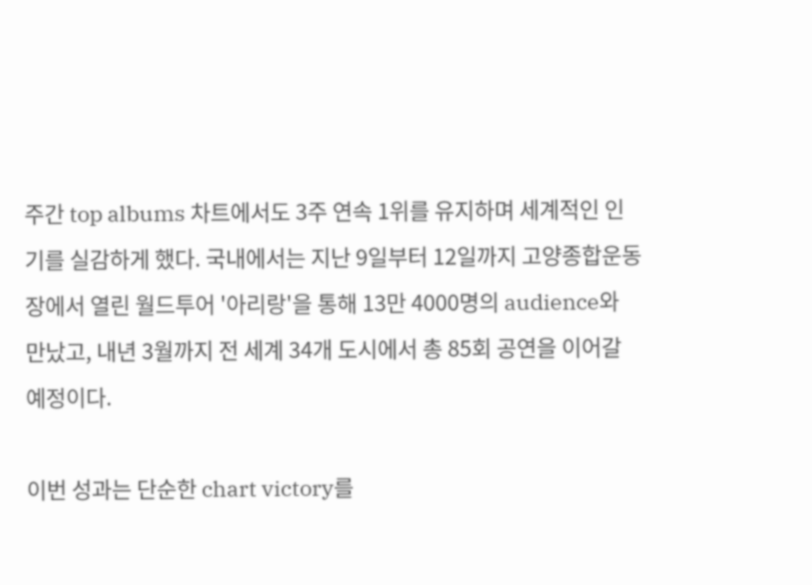주간 top albums 차트에서도 3주 연속 1위를 유지하며 세계적인 인기를 실감하게 했다. 국내에서는 지난 9일부터 12일까지 고양종합운동장에서 열린 월드투어 '아리랑'을 통해 13만 4000명의 audience와 만났고, 내년 3월까지 전 세계 34개 도시에서 총 85회 공연을 이어갈 예정이다.

이번 성과는 단순한 chart victory를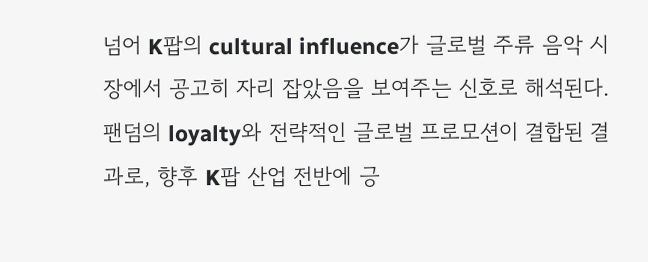넘어 K팝의 cultural influence가 글로벌 주류 음악 시장에서 공고히 자리 잡았음을 보여주는 신호로 해석된다. 팬덤의 loyalty와 전략적인 글로벌 프로모션이 결합된 결과로, 향후 K팝 산업 전반에 긍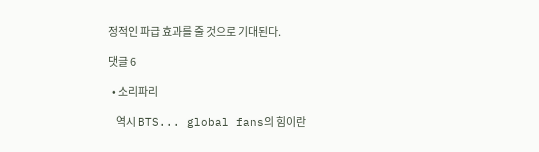정적인 파급 효과를 줄 것으로 기대된다.

댓글 6

  • 소리파리

    역시 BTS... global fans의 힘이란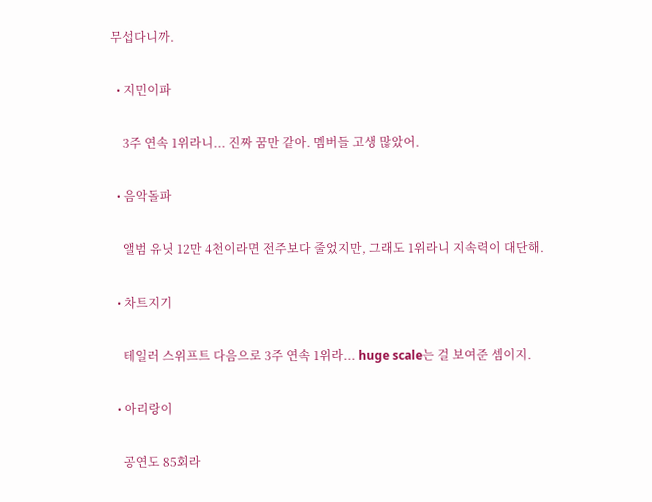무섭다니까.

  • 지민이파

    3주 연속 1위라니... 진짜 꿈만 같아. 멤버들 고생 많았어.

  • 음악돌파

    앨범 유닛 12만 4천이라면 전주보다 줄었지만, 그래도 1위라니 지속력이 대단해.

  • 차트지기

    테일러 스위프트 다음으로 3주 연속 1위라... huge scale는 걸 보여준 셈이지.

  • 아리랑이

    공연도 85회라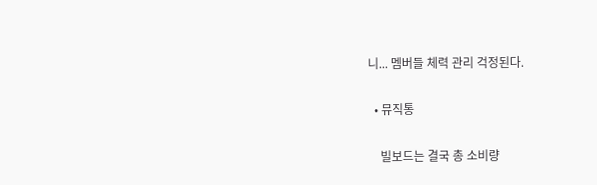니... 멤버들 체력 관리 걱정된다.

  • 뮤직통

    빌보드는 결국 총 소비량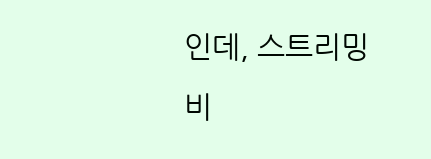인데, 스트리밍 비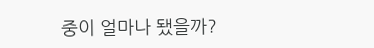중이 얼마나 됐을까?